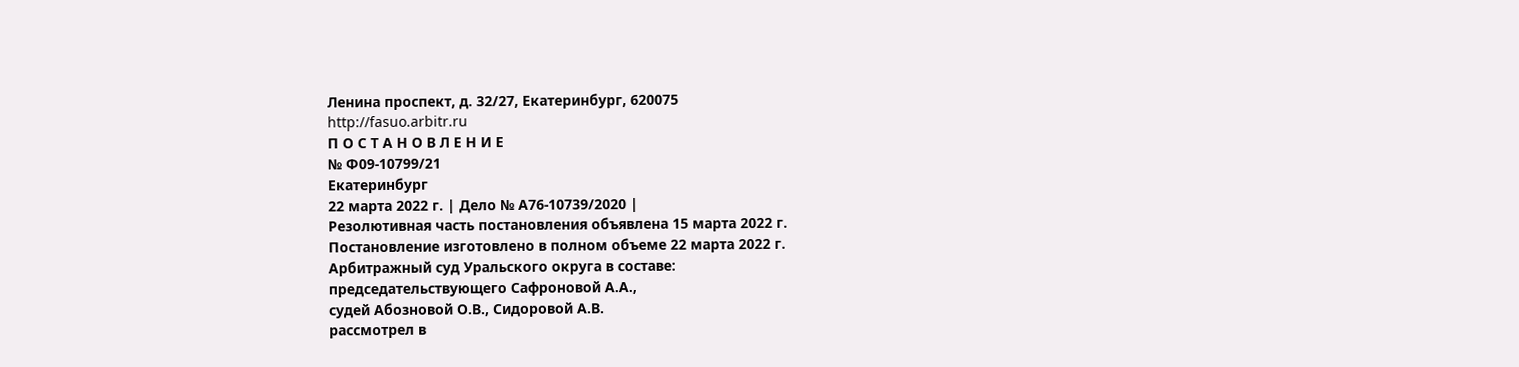Ленина проспект, д. 32/27, Екатеринбург, 620075
http://fasuo.arbitr.ru
П О С Т А Н О В Л Е Н И Е
№ Ф09-10799/21
Екатеринбург
22 марта 2022 г. | Дело № А76-10739/2020 |
Резолютивная часть постановления объявлена 15 марта 2022 г.
Постановление изготовлено в полном объеме 22 марта 2022 г.
Арбитражный суд Уральского округа в составе:
председательствующего Сафроновой А.А.,
судей Абозновой О.В., Сидоровой А.В.
рассмотрел в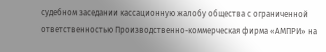судебном заседании кассационную жалобу общества с ограниченной ответственностью Производственно-коммерческая фирма «АМПРИ» на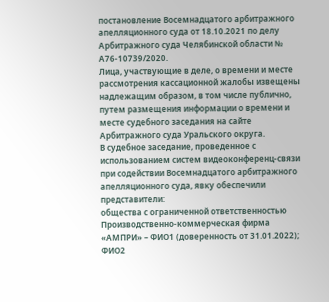постановление Восемнадцатого арбитражного апелляционного суда от 18.10.2021 по делу Арбитражного суда Челябинской области № А76-10739/2020.
Лица, участвующие в деле, о времени и месте рассмотрения кассационной жалобы извещены надлежащим образом, в том числе публично, путем размещения информации о времени и месте судебного заседания на сайте Арбитражного суда Уральского округа.
В судебное заседание, проведенное с использованием систем видеоконференц-связи при содействии Восемнадцатого арбитражного апелляционного суда, явку обеспечили представители:
общества с ограниченной ответственностью Производственно-коммерческая фирма «АМПРИ» – ФИО1 (доверенность от 31.01.2022);
ФИО2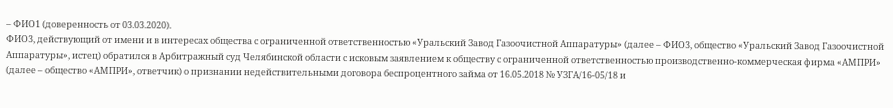– ФИО1 (доверенность от 03.03.2020).
ФИО3, действующий от имени и в интересах общества с ограниченной ответственностью «Уральский Завод Газоочистной Аппаратуры» (далее – ФИО3, общество «Уральский Завод Газоочистной Аппаратуры», истец) обратился в Арбитражный суд Челябинской области с исковым заявлением к обществу с ограниченной ответственностью производственно-коммерческая фирма «АМПРИ» (далее – общество «АМПРИ», ответчик) о признании недействительными договора беспроцентного займа от 16.05.2018 № УЗГА/16-05/18 и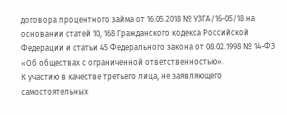договора процентного займа от 16.05.2018 № УЗГА/16-05/18 на основании статей 10, 168 Гражданского кодекса Российской Федерации и статьи 45 Федерального закона от 08.02.1998 № 14-ФЗ «Об обществах с ограниченной ответственностью».
К участию в качестве третьего лица, не заявляющего самостоятельных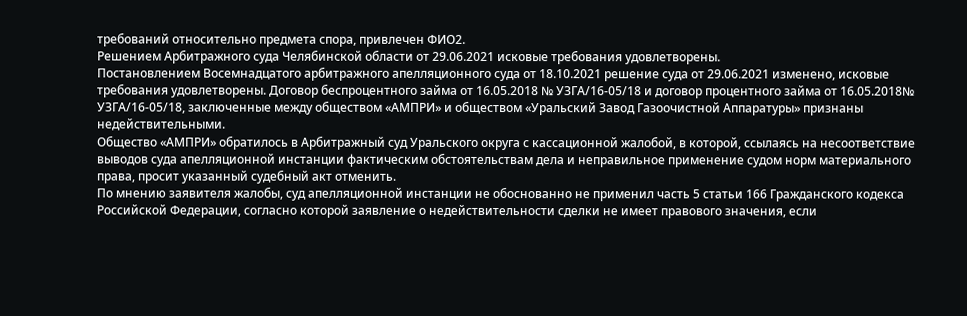требований относительно предмета спора, привлечен ФИО2.
Решением Арбитражного суда Челябинской области от 29.06.2021 исковые требования удовлетворены.
Постановлением Восемнадцатого арбитражного апелляционного суда от 18.10.2021 решение суда от 29.06.2021 изменено, исковые требования удовлетворены. Договор беспроцентного займа от 16.05.2018 № УЗГА/16-05/18 и договор процентного займа от 16.05.2018№ УЗГА/16-05/18, заключенные между обществом «АМПРИ» и обществом «Уральский Завод Газоочистной Аппаратуры» признаны недействительными.
Общество «АМПРИ» обратилось в Арбитражный суд Уральского округа с кассационной жалобой, в которой, ссылаясь на несоответствие выводов суда апелляционной инстанции фактическим обстоятельствам дела и неправильное применение судом норм материального права, просит указанный судебный акт отменить.
По мнению заявителя жалобы, суд апелляционной инстанции не обоснованно не применил часть 5 статьи 166 Гражданского кодекса Российской Федерации, согласно которой заявление о недействительности сделки не имеет правового значения, если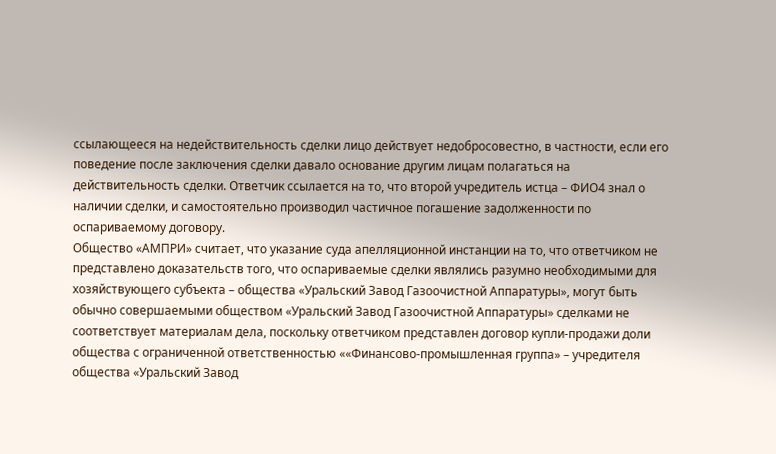ссылающееся на недействительность сделки лицо действует недобросовестно, в частности, если его поведение после заключения сделки давало основание другим лицам полагаться на действительность сделки. Ответчик ссылается на то, что второй учредитель истца – ФИО4 знал о наличии сделки, и самостоятельно производил частичное погашение задолженности по оспариваемому договору.
Общество «АМПРИ» считает, что указание суда апелляционной инстанции на то, что ответчиком не представлено доказательств того, что оспариваемые сделки являлись разумно необходимыми для хозяйствующего субъекта – общества «Уральский Завод Газоочистной Аппаратуры», могут быть обычно совершаемыми обществом «Уральский Завод Газоочистной Аппаратуры» сделками не соответствует материалам дела, поскольку ответчиком представлен договор купли-продажи доли общества с ограниченной ответственностью ««Финансово-промышленная группа» – учредителя общества «Уральский Завод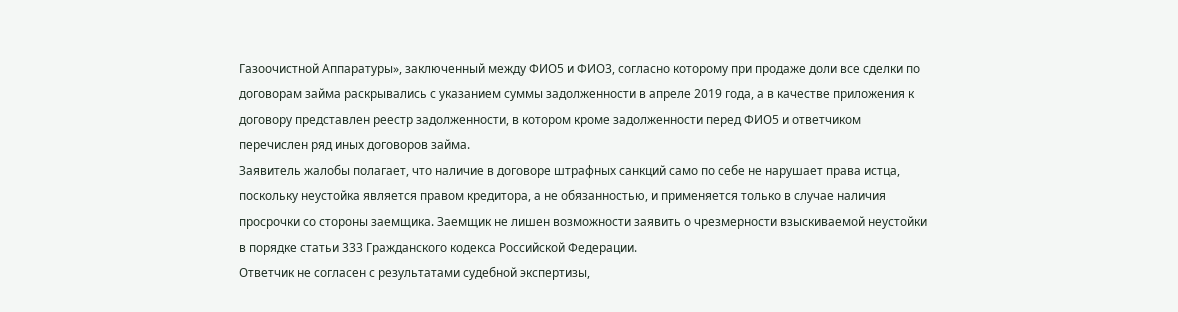Газоочистной Аппаратуры», заключенный между ФИО5 и ФИО3, согласно которому при продаже доли все сделки по договорам займа раскрывались с указанием суммы задолженности в апреле 2019 года, а в качестве приложения к договору представлен реестр задолженности, в котором кроме задолженности перед ФИО5 и ответчиком перечислен ряд иных договоров займа.
Заявитель жалобы полагает, что наличие в договоре штрафных санкций само по себе не нарушает права истца, поскольку неустойка является правом кредитора, а не обязанностью, и применяется только в случае наличия просрочки со стороны заемщика. Заемщик не лишен возможности заявить о чрезмерности взыскиваемой неустойки в порядке статьи 333 Гражданского кодекса Российской Федерации.
Ответчик не согласен с результатами судебной экспертизы,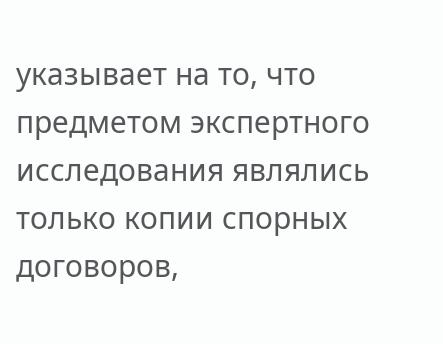указывает на то, что предметом экспертного исследования являлись только копии спорных договоров,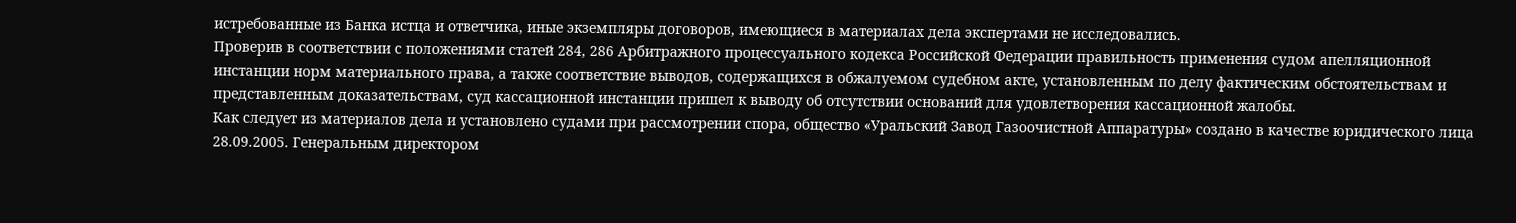истребованные из Банка истца и ответчика, иные экземпляры договоров, имеющиеся в материалах дела экспертами не исследовались.
Проверив в соответствии с положениями статей 284, 286 Арбитражного процессуального кодекса Российской Федерации правильность применения судом апелляционной инстанции норм материального права, а также соответствие выводов, содержащихся в обжалуемом судебном акте, установленным по делу фактическим обстоятельствам и представленным доказательствам, суд кассационной инстанции пришел к выводу об отсутствии оснований для удовлетворения кассационной жалобы.
Как следует из материалов дела и установлено судами при рассмотрении спора, общество «Уральский Завод Газоочистной Аппаратуры» создано в качестве юридического лица 28.09.2005. Генеральным директором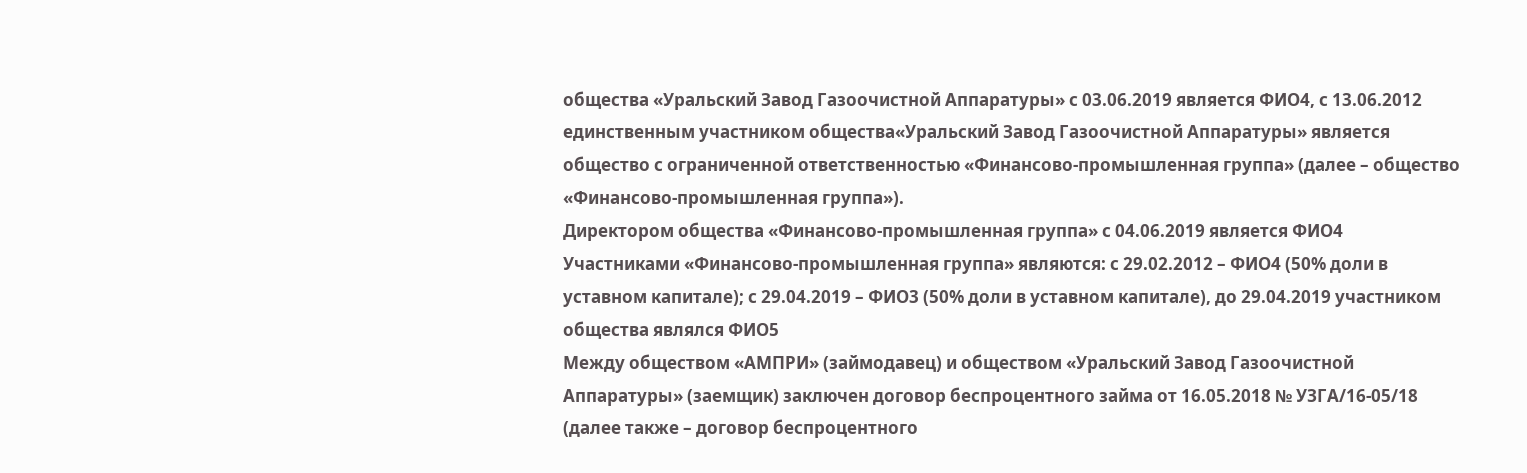общества «Уральский Завод Газоочистной Аппаратуры» с 03.06.2019 является ФИО4, с 13.06.2012 единственным участником общества«Уральский Завод Газоочистной Аппаратуры» является общество с ограниченной ответственностью «Финансово-промышленная группа» (далее – общество «Финансово-промышленная группа»).
Директором общества «Финансово-промышленная группа» с 04.06.2019 является ФИО4 Участниками «Финансово-промышленная группа» являются: с 29.02.2012 – ФИО4 (50% доли в уставном капитале); с 29.04.2019 – ФИО3 (50% доли в уставном капитале), до 29.04.2019 участником общества являлся ФИО5
Между обществом «АМПРИ» (займодавец) и обществом «Уральский Завод Газоочистной Аппаратуры» (заемщик) заключен договор беспроцентного займа от 16.05.2018 № УЗГА/16-05/18 (далее также – договор беспроцентного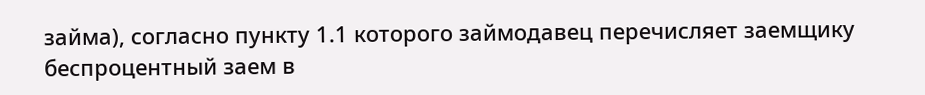займа), согласно пункту 1.1 которого займодавец перечисляет заемщику беспроцентный заем в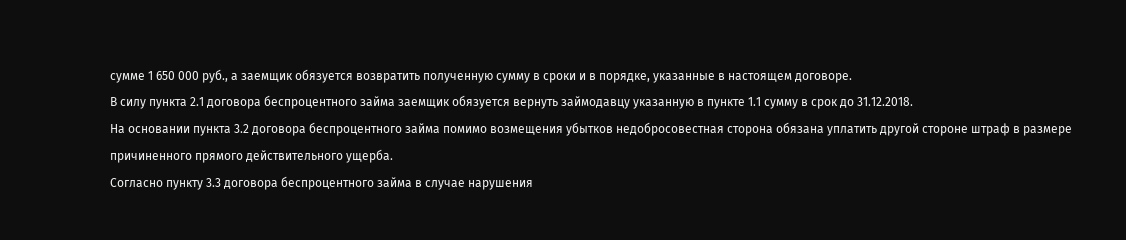сумме 1 650 000 руб., а заемщик обязуется возвратить полученную сумму в сроки и в порядке, указанные в настоящем договоре.
В силу пункта 2.1 договора беспроцентного займа заемщик обязуется вернуть займодавцу указанную в пункте 1.1 сумму в срок до 31.12.2018.
На основании пункта 3.2 договора беспроцентного займа помимо возмещения убытков недобросовестная сторона обязана уплатить другой стороне штраф в размере причиненного прямого действительного ущерба.
Согласно пункту 3.3 договора беспроцентного займа в случае нарушения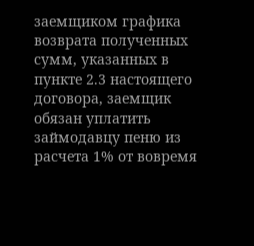заемщиком графика возврата полученных сумм, указанных в пункте 2.3 настоящего договора, заемщик обязан уплатить займодавцу пеню из расчета 1% от вовремя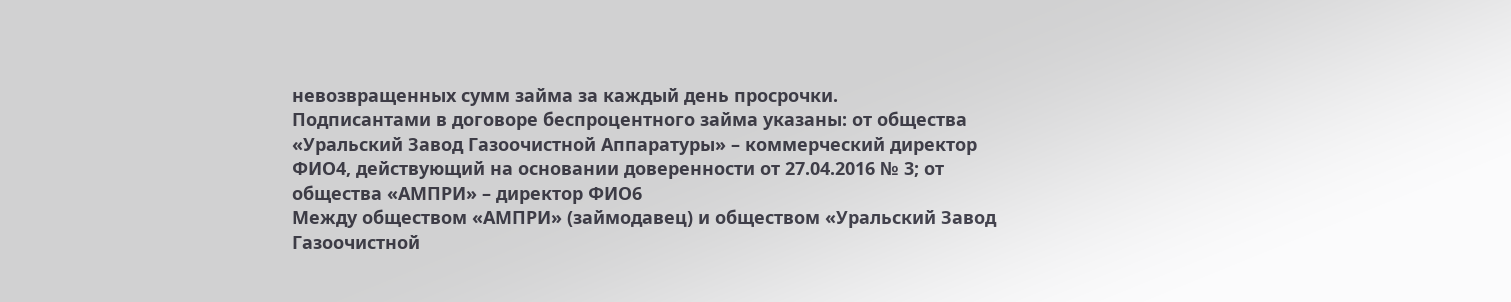невозвращенных сумм займа за каждый день просрочки.
Подписантами в договоре беспроцентного займа указаны: от общества «Уральский Завод Газоочистной Аппаратуры» – коммерческий директор ФИО4, действующий на основании доверенности от 27.04.2016 № 3; от общества «АМПРИ» – директор ФИО6
Между обществом «АМПРИ» (займодавец) и обществом «Уральский Завод Газоочистной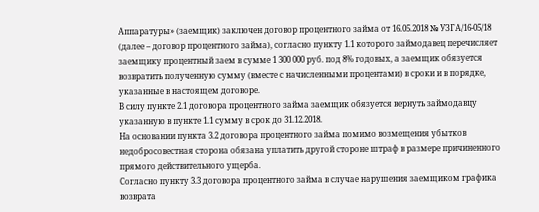Аппаратуры» (заемщик) заключен договор процентного займа от 16.05.2018 № УЗГА/16-05/18 (далее – договор процентного займа), согласно пункту 1.1 которого займодавец перечисляет заемщику процентный заем в сумме 1 300 000 руб. под 8% годовых, а заемщик обязуется возвратить полученную сумму (вместе с начисленными процентами) в сроки и в порядке, указанные в настоящем договоре.
В силу пункте 2.1 договора процентного займа заемщик обязуется вернуть займодавцу указанную в пункте 1.1 сумму в срок до 31.12.2018.
На основании пункта 3.2 договора процентного займа помимо возмещения убытков недобросовестная сторона обязана уплатить другой стороне штраф в размере причиненного прямого действительного ущерба.
Согласно пункту 3.3 договора процентного займа в случае нарушения заемщиком графика возврата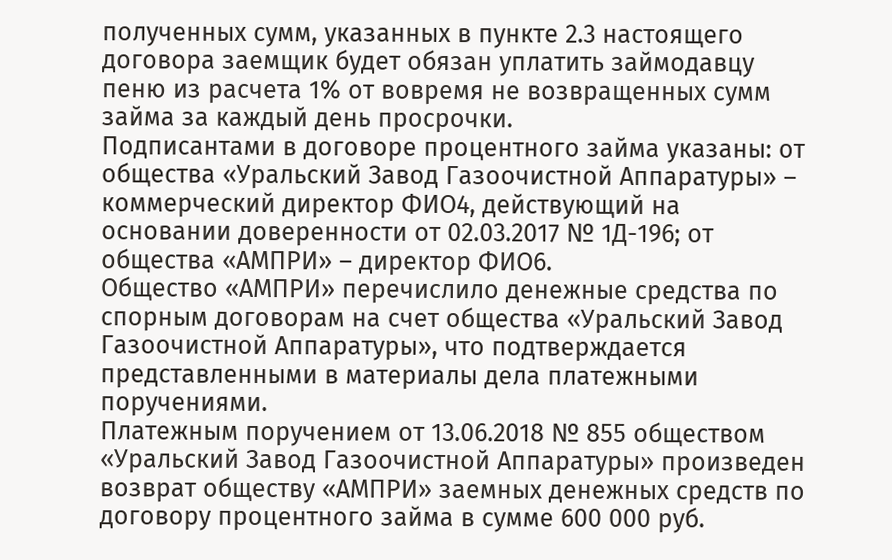полученных сумм, указанных в пункте 2.3 настоящего договора заемщик будет обязан уплатить займодавцу пеню из расчета 1% от вовремя не возвращенных сумм займа за каждый день просрочки.
Подписантами в договоре процентного займа указаны: от общества «Уральский Завод Газоочистной Аппаратуры» – коммерческий директор ФИО4, действующий на основании доверенности от 02.03.2017 № 1Д-196; от общества «АМПРИ» – директор ФИО6.
Общество «АМПРИ» перечислило денежные средства по спорным договорам на счет общества «Уральский Завод Газоочистной Аппаратуры», что подтверждается представленными в материалы дела платежными поручениями.
Платежным поручением от 13.06.2018 № 855 обществом «Уральский Завод Газоочистной Аппаратуры» произведен возврат обществу «АМПРИ» заемных денежных средств по договору процентного займа в сумме 600 000 руб.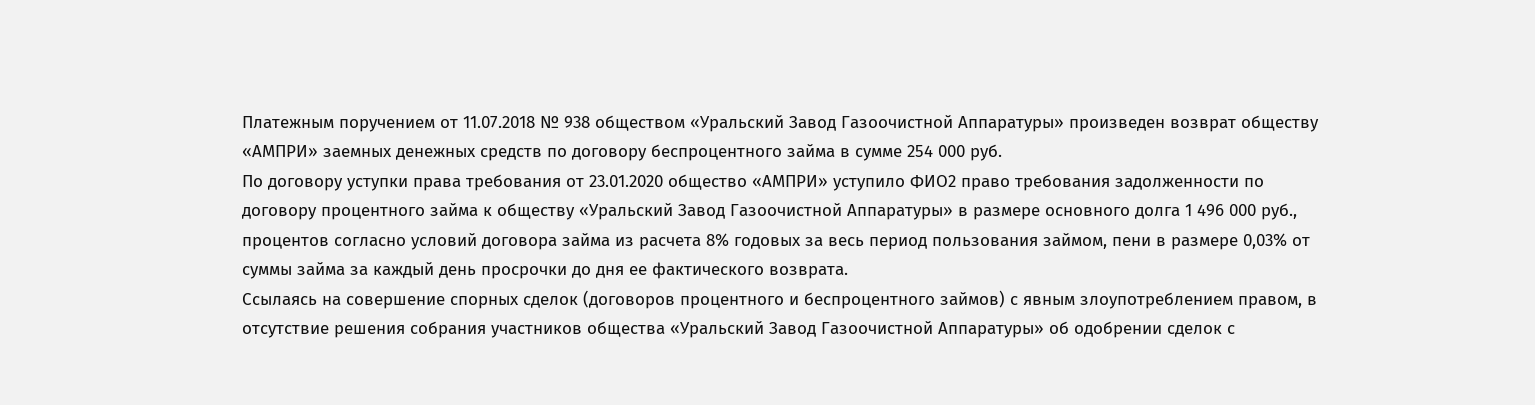Платежным поручением от 11.07.2018 № 938 обществом «Уральский Завод Газоочистной Аппаратуры» произведен возврат обществу «АМПРИ» заемных денежных средств по договору беспроцентного займа в сумме 254 000 руб.
По договору уступки права требования от 23.01.2020 общество «АМПРИ» уступило ФИО2 право требования задолженности по договору процентного займа к обществу «Уральский Завод Газоочистной Аппаратуры» в размере основного долга 1 496 000 руб., процентов согласно условий договора займа из расчета 8% годовых за весь период пользования займом, пени в размере 0,03% от суммы займа за каждый день просрочки до дня ее фактического возврата.
Ссылаясь на совершение спорных сделок (договоров процентного и беспроцентного займов) с явным злоупотреблением правом, в отсутствие решения собрания участников общества «Уральский Завод Газоочистной Аппаратуры» об одобрении сделок с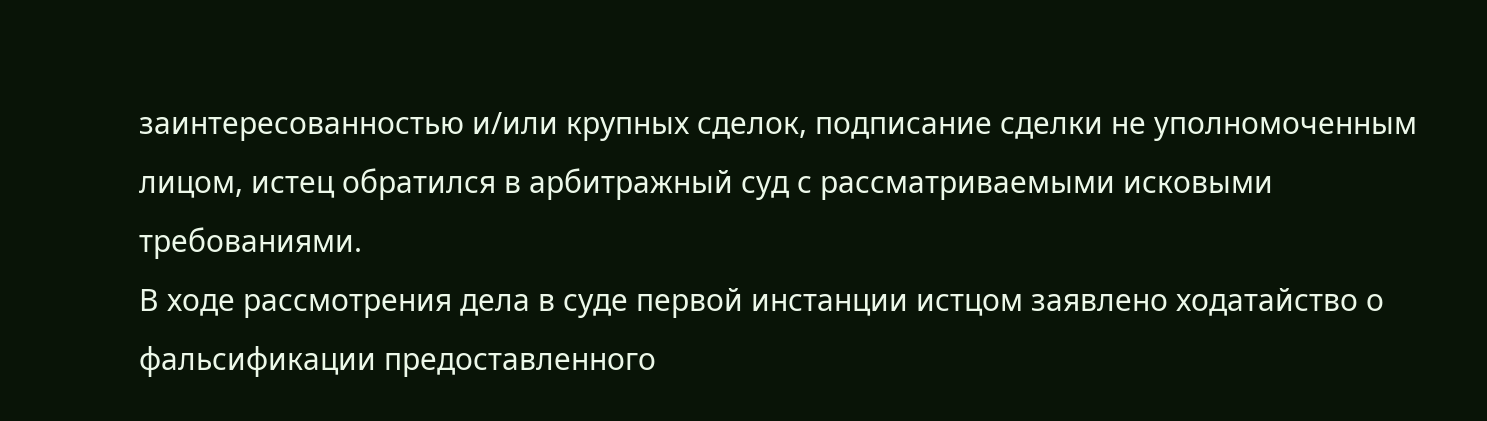заинтересованностью и/или крупных сделок, подписание сделки не уполномоченным лицом, истец обратился в арбитражный суд с рассматриваемыми исковыми требованиями.
В ходе рассмотрения дела в суде первой инстанции истцом заявлено ходатайство о фальсификации предоставленного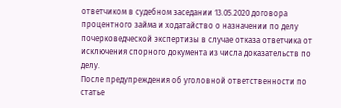ответчиком в судебном заседании 13.05.2020 договора процентного займа и ходатайство о назначении по делу почерковедческой экспертизы в случае отказа ответчика от исключения спорного документа из числа доказательств по делу.
После предупреждения об уголовной ответственности по статье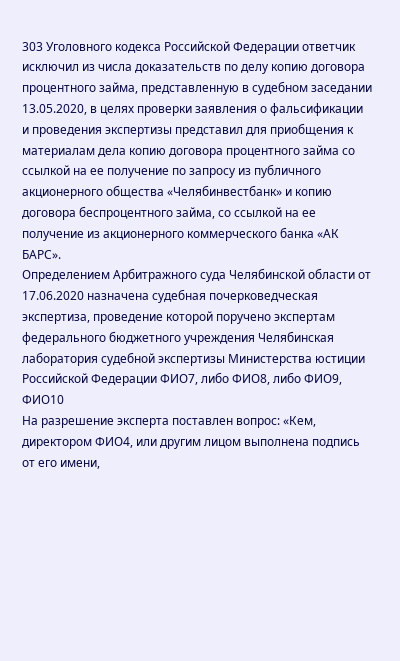303 Уголовного кодекса Российской Федерации ответчик исключил из числа доказательств по делу копию договора процентного займа, представленную в судебном заседании 13.05.2020, в целях проверки заявления о фальсификации и проведения экспертизы представил для приобщения к материалам дела копию договора процентного займа со ссылкой на ее получение по запросу из публичного акционерного общества «Челябинвестбанк» и копию договора беспроцентного займа, со ссылкой на ее получение из акционерного коммерческого банка «АК БАРС».
Определением Арбитражного суда Челябинской области от 17.06.2020 назначена судебная почерковедческая экспертиза, проведение которой поручено экспертам федерального бюджетного учреждения Челябинская лаборатория судебной экспертизы Министерства юстиции Российской Федерации ФИО7, либо ФИО8, либо ФИО9, ФИО10
На разрешение эксперта поставлен вопрос: «Кем, директором ФИО4, или другим лицом выполнена подпись от его имени,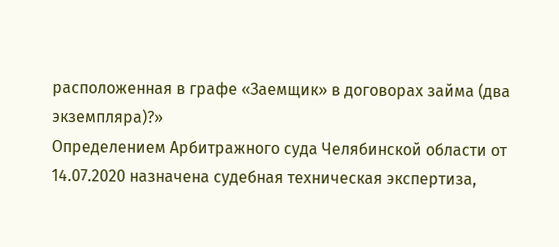расположенная в графе «Заемщик» в договорах займа (два экземпляра)?»
Определением Арбитражного суда Челябинской области от 14.07.2020 назначена судебная техническая экспертиза,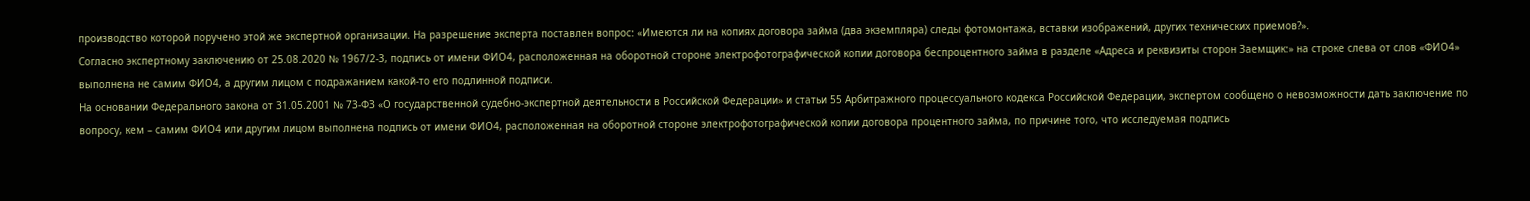производство которой поручено этой же экспертной организации. На разрешение эксперта поставлен вопрос: «Имеются ли на копиях договора займа (два экземпляра) следы фотомонтажа, вставки изображений, других технических приемов?».
Согласно экспертному заключению от 25.08.2020 № 1967/2-3, подпись от имени ФИО4, расположенная на оборотной стороне электрофотографической копии договора беспроцентного займа в разделе «Адреса и реквизиты сторон Заемщик:» на строке слева от слов «ФИО4» выполнена не самим ФИО4, а другим лицом с подражанием какой-то его подлинной подписи.
На основании Федерального закона от 31.05.2001 № 73-ФЗ «О государственной судебно-экспертной деятельности в Российской Федерации» и статьи 55 Арбитражного процессуального кодекса Российской Федерации, экспертом сообщено о невозможности дать заключение по вопросу, кем – самим ФИО4 или другим лицом выполнена подпись от имени ФИО4, расположенная на оборотной стороне электрофотографической копии договора процентного займа, по причине того, что исследуемая подпись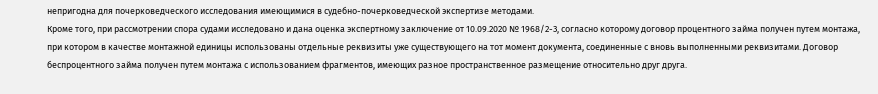непригодна для почерковедческого исследования имеющимися в судебно-почерковедческой экспертизе методами.
Кроме того, при рассмотрении спора судами исследовано и дана оценка экспертному заключение от 10.09.2020 № 1968/2-3, согласно которому договор процентного займа получен путем монтажа, при котором в качестве монтажной единицы использованы отдельные реквизиты уже существующего на тот момент документа, соединенные с вновь выполненными реквизитами. Договор беспроцентного займа получен путем монтажа с использованием фрагментов, имеющих разное пространственное размещение относительно друг друга.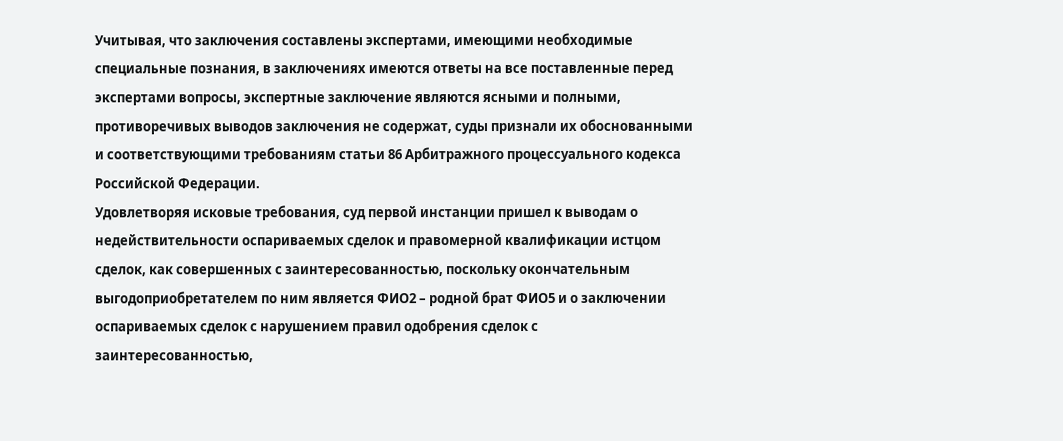Учитывая, что заключения составлены экспертами, имеющими необходимые специальные познания, в заключениях имеются ответы на все поставленные перед экспертами вопросы, экспертные заключение являются ясными и полными, противоречивых выводов заключения не содержат, суды признали их обоснованными и соответствующими требованиям статьи 86 Арбитражного процессуального кодекса Российской Федерации.
Удовлетворяя исковые требования, суд первой инстанции пришел к выводам о недействительности оспариваемых сделок и правомерной квалификации истцом сделок, как совершенных с заинтересованностью, поскольку окончательным выгодоприобретателем по ним является ФИО2 – родной брат ФИО5 и о заключении оспариваемых сделок с нарушением правил одобрения сделок с заинтересованностью,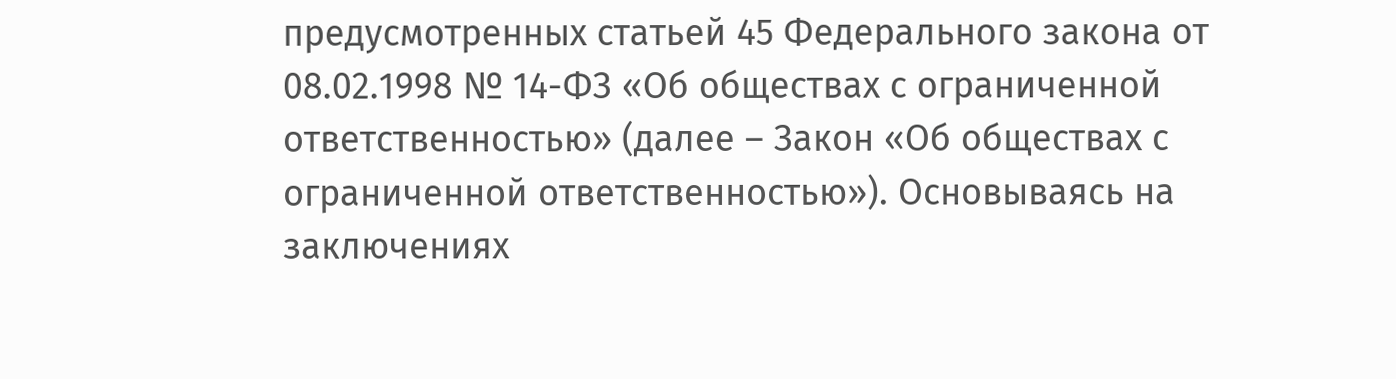предусмотренных статьей 45 Федерального закона от 08.02.1998 № 14-ФЗ «Об обществах с ограниченной ответственностью» (далее – Закон «Об обществах с ограниченной ответственностью»). Основываясь на заключениях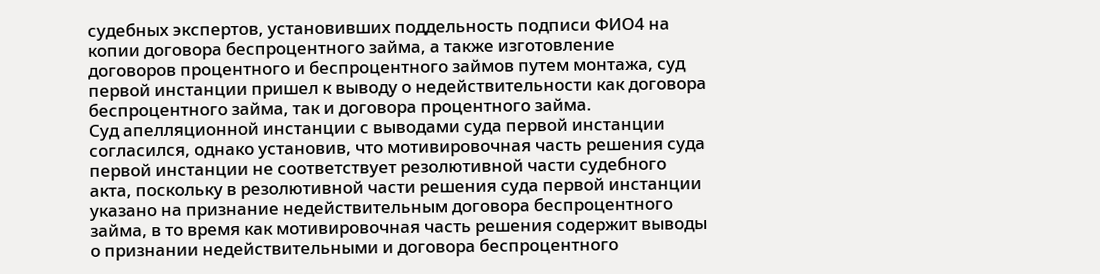судебных экспертов, установивших поддельность подписи ФИО4 на копии договора беспроцентного займа, а также изготовление договоров процентного и беспроцентного займов путем монтажа, суд первой инстанции пришел к выводу о недействительности как договора беспроцентного займа, так и договора процентного займа.
Суд апелляционной инстанции с выводами суда первой инстанции согласился, однако установив, что мотивировочная часть решения суда первой инстанции не соответствует резолютивной части судебного акта, поскольку в резолютивной части решения суда первой инстанции указано на признание недействительным договора беспроцентного займа, в то время как мотивировочная часть решения содержит выводы о признании недействительными и договора беспроцентного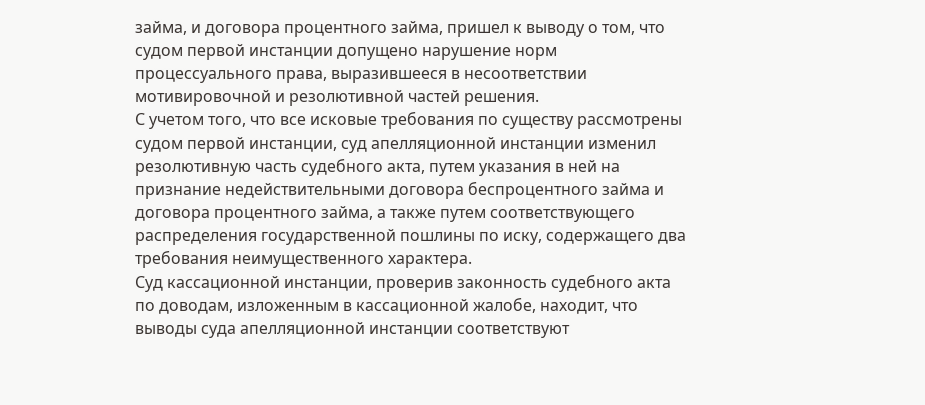займа, и договора процентного займа, пришел к выводу о том, что судом первой инстанции допущено нарушение норм процессуального права, выразившееся в несоответствии мотивировочной и резолютивной частей решения.
С учетом того, что все исковые требования по существу рассмотрены судом первой инстанции, суд апелляционной инстанции изменил резолютивную часть судебного акта, путем указания в ней на признание недействительными договора беспроцентного займа и договора процентного займа, а также путем соответствующего распределения государственной пошлины по иску, содержащего два требования неимущественного характера.
Суд кассационной инстанции, проверив законность судебного акта по доводам, изложенным в кассационной жалобе, находит, что выводы суда апелляционной инстанции соответствуют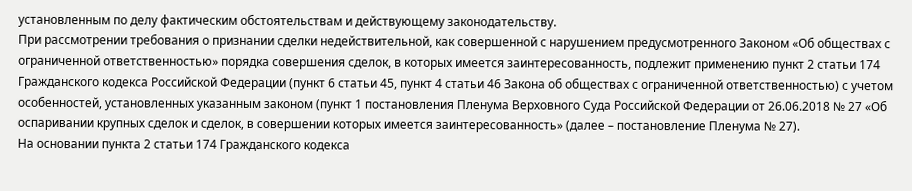установленным по делу фактическим обстоятельствам и действующему законодательству.
При рассмотрении требования о признании сделки недействительной, как совершенной с нарушением предусмотренного Законом «Об обществах с ограниченной ответственностью» порядка совершения сделок, в которых имеется заинтересованность, подлежит применению пункт 2 статьи 174 Гражданского кодекса Российской Федерации (пункт 6 статьи 45, пункт 4 статьи 46 Закона об обществах с ограниченной ответственностью) с учетом особенностей, установленных указанным законом (пункт 1 постановления Пленума Верховного Суда Российской Федерации от 26.06.2018 № 27 «Об оспаривании крупных сделок и сделок, в совершении которых имеется заинтересованность» (далее – постановление Пленума № 27).
На основании пункта 2 статьи 174 Гражданского кодекса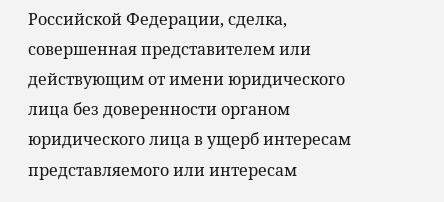Российской Федерации, сделка, совершенная представителем или действующим от имени юридического лица без доверенности органом юридического лица в ущерб интересам представляемого или интересам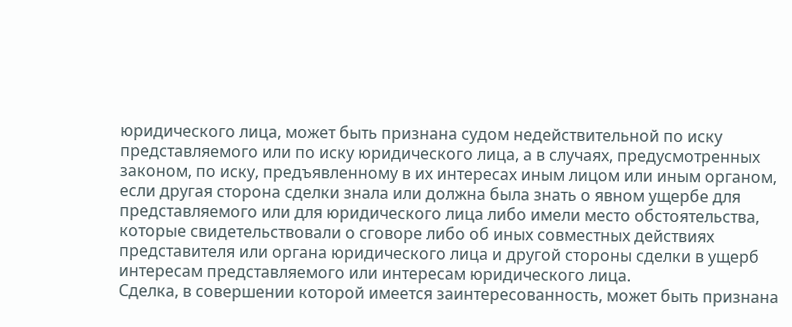юридического лица, может быть признана судом недействительной по иску представляемого или по иску юридического лица, а в случаях, предусмотренных законом, по иску, предъявленному в их интересах иным лицом или иным органом, если другая сторона сделки знала или должна была знать о явном ущербе для представляемого или для юридического лица либо имели место обстоятельства, которые свидетельствовали о сговоре либо об иных совместных действиях представителя или органа юридического лица и другой стороны сделки в ущерб интересам представляемого или интересам юридического лица.
Сделка, в совершении которой имеется заинтересованность, может быть признана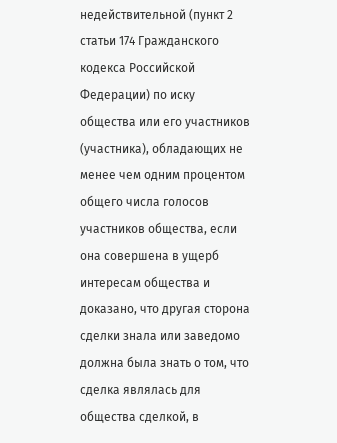недействительной (пункт 2 статьи 174 Гражданского кодекса Российской Федерации) по иску общества или его участников (участника), обладающих не менее чем одним процентом общего числа голосов участников общества, если она совершена в ущерб интересам общества и доказано, что другая сторона сделки знала или заведомо должна была знать о том, что сделка являлась для общества сделкой, в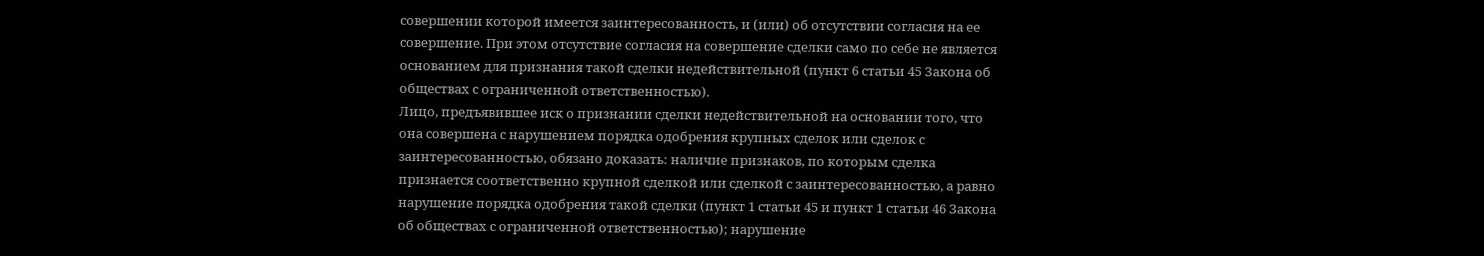совершении которой имеется заинтересованность, и (или) об отсутствии согласия на ее совершение. При этом отсутствие согласия на совершение сделки само по себе не является основанием для признания такой сделки недействительной (пункт 6 статьи 45 Закона об обществах с ограниченной ответственностью).
Лицо, предъявившее иск о признании сделки недействительной на основании того, что она совершена с нарушением порядка одобрения крупных сделок или сделок с заинтересованностью, обязано доказать: наличие признаков, по которым сделка признается соответственно крупной сделкой или сделкой с заинтересованностью, а равно нарушение порядка одобрения такой сделки (пункт 1 статьи 45 и пункт 1 статьи 46 Закона об обществах с ограниченной ответственностью); нарушение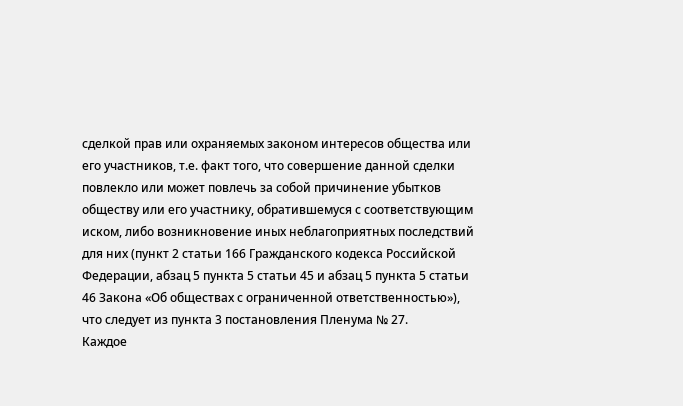сделкой прав или охраняемых законом интересов общества или его участников, т.е. факт того, что совершение данной сделки повлекло или может повлечь за собой причинение убытков обществу или его участнику, обратившемуся с соответствующим иском, либо возникновение иных неблагоприятных последствий для них (пункт 2 статьи 166 Гражданского кодекса Российской Федерации, абзац 5 пункта 5 статьи 45 и абзац 5 пункта 5 статьи 46 Закона «Об обществах с ограниченной ответственностью»), что следует из пункта 3 постановления Пленума № 27.
Каждое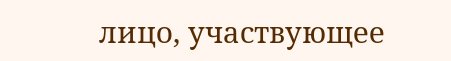лицо, участвующее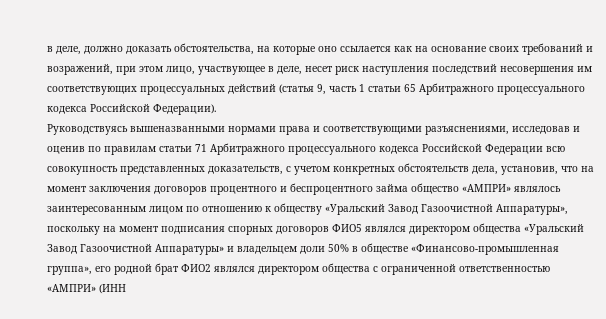в деле, должно доказать обстоятельства, на которые оно ссылается как на основание своих требований и возражений, при этом лицо, участвующее в деле, несет риск наступления последствий несовершения им соответствующих процессуальных действий (статья 9, часть 1 статьи 65 Арбитражного процессуального кодекса Российской Федерации).
Руководствуясь вышеназванными нормами права и соответствующими разъяснениями, исследовав и оценив по правилам статьи 71 Арбитражного процессуального кодекса Российской Федерации всю совокупность представленных доказательств, с учетом конкретных обстоятельств дела, установив, что на момент заключения договоров процентного и беспроцентного займа общество «АМПРИ» являлось заинтересованным лицом по отношению к обществу «Уральский Завод Газоочистной Аппаратуры», поскольку на момент подписания спорных договоров ФИО5 являлся директором общества «Уральский Завод Газоочистной Аппаратуры» и владельцем доли 50% в обществе «Финансово-промышленная группа», его родной брат ФИО2 являлся директором общества с ограниченной ответственностью «АМПРИ» (ИНН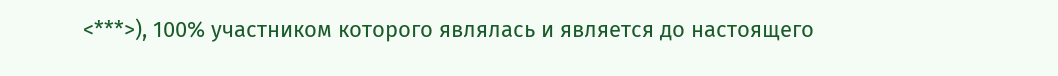<***>), 100% участником которого являлась и является до настоящего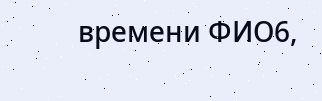времени ФИО6,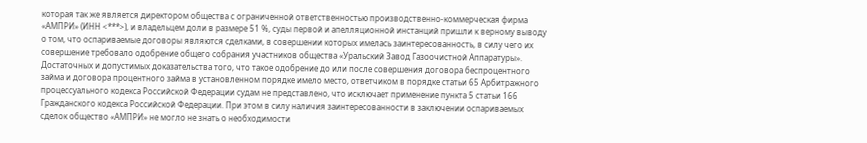которая так же является директором общества с ограниченной ответственностью производственно-коммерческая фирма «АМПРИ» (ИНН <***>), и владельцем доли в размере 51 %, суды первой и апелляционной инстанций пришли к верному выводу о том, что оспариваемые договоры являются сделками, в совершении которых имелась заинтересованность, в силу чего их совершение требовало одобрение общего собрания участников общества «Уральский Завод Газоочистной Аппаратуры».
Достаточных и допустимых доказательства того, что такое одобрение до или после совершения договора беспроцентного займа и договора процентного займа в установленном порядке имело место, ответчиком в порядке статьи 65 Арбитражного процессуального кодекса Российской Федерации судам не представлено, что исключает применение пункта 5 статьи 166 Гражданского кодекса Российской Федерации. При этом в силу наличия заинтересованности в заключении оспариваемых сделок общество «АМПРИ» не могло не знать о необходимости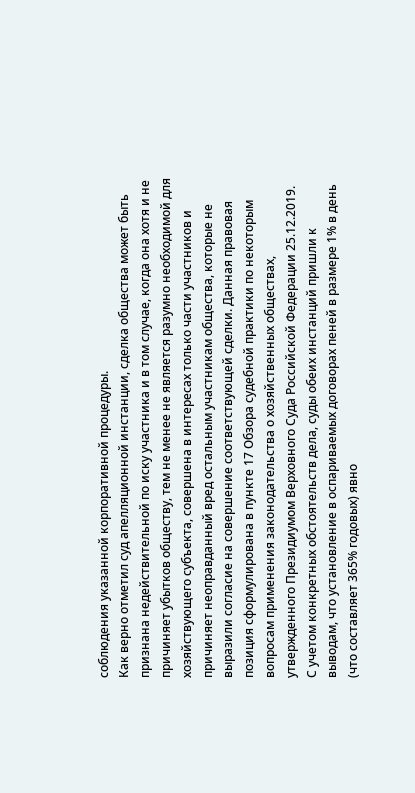соблюдения указанной корпоративной процедуры.
Как верно отметил суд апелляционной инстанции, сделка общества может быть признана недействительной по иску участника и в том случае, когда она хотя и не причиняет убытков обществу, тем не менее не является разумно необходимой для хозяйствующего субъекта, совершена в интересах только части участников и причиняет неоправданный вред остальным участникам общества, которые не выразили согласие на совершение соответствующей сделки. Данная правовая позиция сформулирована в пункте 17 Обзора судебной практики по некоторым вопросам применения законодательства о хозяйственных обществах, утвержденного Президиумом Верховного Суда Российской Федерации 25.12.2019.
С учетом конкретных обстоятельств дела, суды обеих инстанций пришли к выводам, что установление в оспариваемых договорах пеней в размере 1% в день (что составляет 365% годовых) явно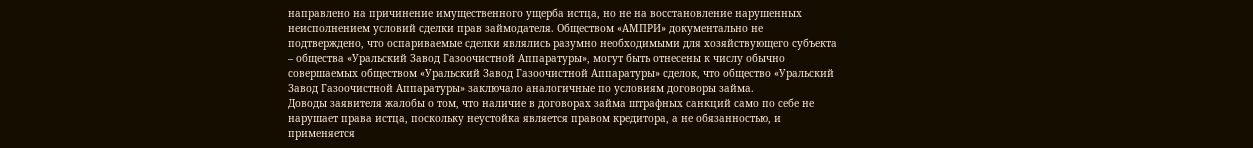направлено на причинение имущественного ущерба истца, но не на восстановление нарушенных неисполнением условий сделки прав займодателя. Обществом «АМПРИ» документально не подтверждено, что оспариваемые сделки являлись разумно необходимыми для хозяйствующего субъекта – общества «Уральский Завод Газоочистной Аппаратуры», могут быть отнесены к числу обычно совершаемых обществом «Уральский Завод Газоочистной Аппаратуры» сделок, что общество «Уральский Завод Газоочистной Аппаратуры» заключало аналогичные по условиям договоры займа.
Доводы заявителя жалобы о том, что наличие в договорах займа штрафных санкций само по себе не нарушает права истца, поскольку неустойка является правом кредитора, а не обязанностью, и применяется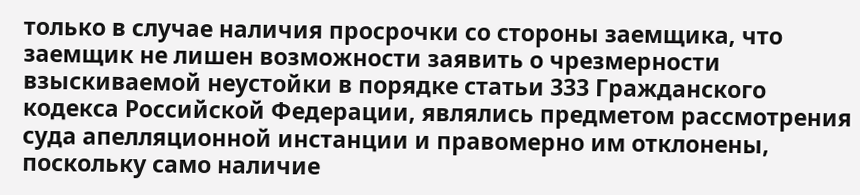только в случае наличия просрочки со стороны заемщика, что заемщик не лишен возможности заявить о чрезмерности взыскиваемой неустойки в порядке статьи 333 Гражданского кодекса Российской Федерации, являлись предметом рассмотрения суда апелляционной инстанции и правомерно им отклонены, поскольку само наличие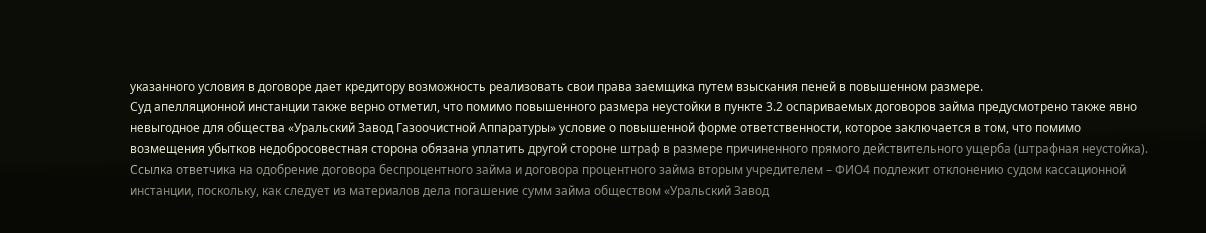указанного условия в договоре дает кредитору возможность реализовать свои права заемщика путем взыскания пеней в повышенном размере.
Суд апелляционной инстанции также верно отметил, что помимо повышенного размера неустойки в пункте 3.2 оспариваемых договоров займа предусмотрено также явно невыгодное для общества «Уральский Завод Газоочистной Аппаратуры» условие о повышенной форме ответственности, которое заключается в том, что помимо возмещения убытков недобросовестная сторона обязана уплатить другой стороне штраф в размере причиненного прямого действительного ущерба (штрафная неустойка).
Ссылка ответчика на одобрение договора беспроцентного займа и договора процентного займа вторым учредителем – ФИО4 подлежит отклонению судом кассационной инстанции, поскольку, как следует из материалов дела погашение сумм займа обществом «Уральский Завод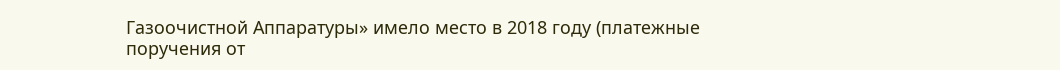Газоочистной Аппаратуры» имело место в 2018 году (платежные поручения от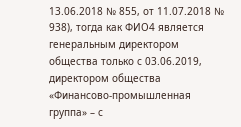13.06.2018 № 855, от 11.07.2018 № 938), тогда как ФИО4 является генеральным директором общества только с 03.06.2019, директором общества «Финансово-промышленная группа» – с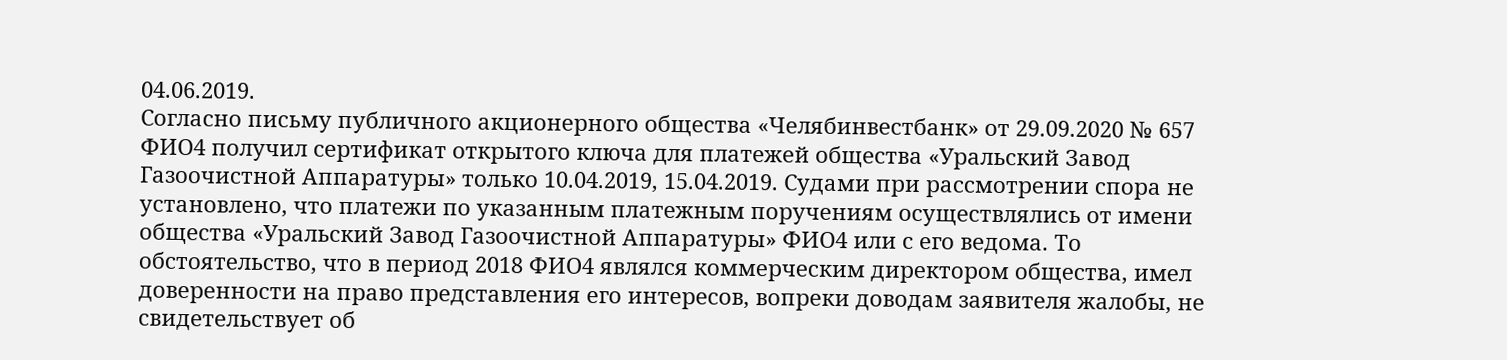04.06.2019.
Согласно письму публичного акционерного общества «Челябинвестбанк» от 29.09.2020 № 657 ФИО4 получил сертификат открытого ключа для платежей общества «Уральский Завод Газоочистной Аппаратуры» только 10.04.2019, 15.04.2019. Судами при рассмотрении спора не установлено, что платежи по указанным платежным поручениям осуществлялись от имени общества «Уральский Завод Газоочистной Аппаратуры» ФИО4 или с его ведома. То обстоятельство, что в период 2018 ФИО4 являлся коммерческим директором общества, имел доверенности на право представления его интересов, вопреки доводам заявителя жалобы, не свидетельствует об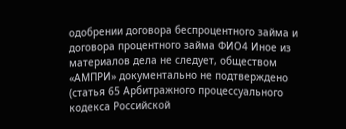одобрении договора беспроцентного займа и договора процентного займа ФИО4 Иное из материалов дела не следует, обществом «АМПРИ» документально не подтверждено (статья 65 Арбитражного процессуального кодекса Российской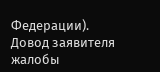Федерации).
Довод заявителя жалобы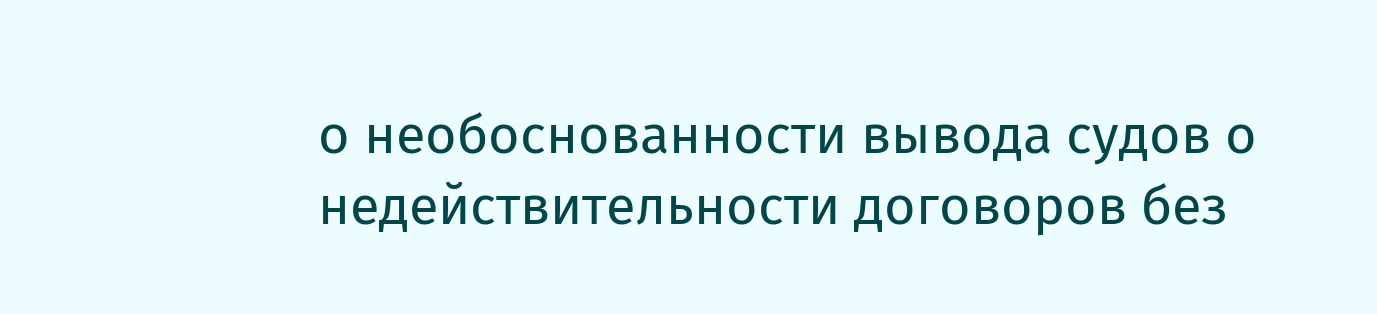о необоснованности вывода судов о недействительности договоров без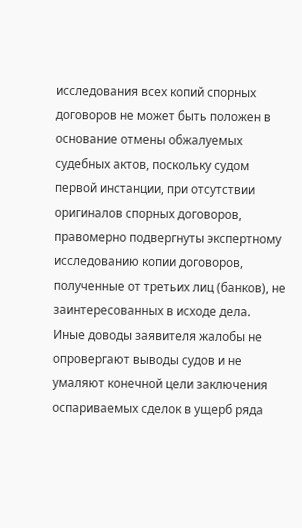исследования всех копий спорных договоров не может быть положен в основание отмены обжалуемых судебных актов, поскольку судом первой инстанции, при отсутствии оригиналов спорных договоров, правомерно подвергнуты экспертному исследованию копии договоров, полученные от третьих лиц (банков), не заинтересованных в исходе дела.
Иные доводы заявителя жалобы не опровергают выводы судов и не умаляют конечной цели заключения оспариваемых сделок в ущерб ряда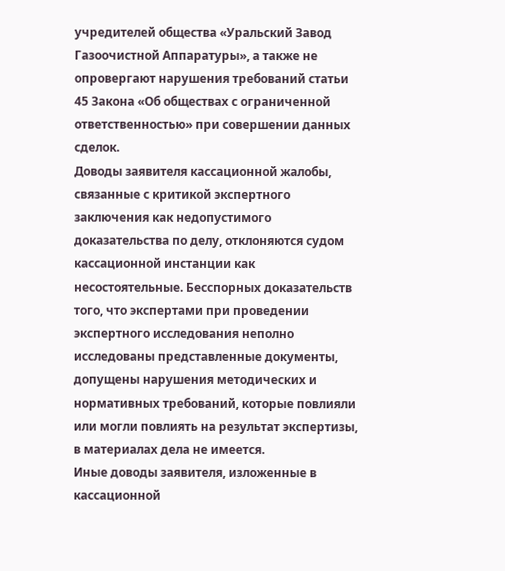учредителей общества «Уральский Завод Газоочистной Аппаратуры», а также не опровергают нарушения требований статьи 45 Закона «Об обществах с ограниченной ответственностью» при совершении данных сделок.
Доводы заявителя кассационной жалобы, связанные с критикой экспертного заключения как недопустимого доказательства по делу, отклоняются судом кассационной инстанции как несостоятельные. Бесспорных доказательств того, что экспертами при проведении экспертного исследования неполно исследованы представленные документы, допущены нарушения методических и нормативных требований, которые повлияли или могли повлиять на результат экспертизы, в материалах дела не имеется.
Иные доводы заявителя, изложенные в кассационной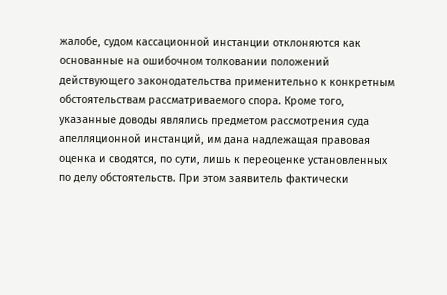жалобе, судом кассационной инстанции отклоняются как основанные на ошибочном толковании положений действующего законодательства применительно к конкретным обстоятельствам рассматриваемого спора. Кроме того, указанные доводы являлись предметом рассмотрения суда апелляционной инстанций, им дана надлежащая правовая оценка и сводятся, по сути, лишь к переоценке установленных по делу обстоятельств. При этом заявитель фактически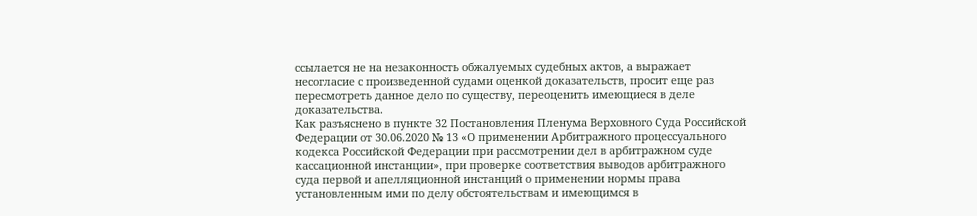ссылается не на незаконность обжалуемых судебных актов, а выражает несогласие с произведенной судами оценкой доказательств, просит еще раз пересмотреть данное дело по существу, переоценить имеющиеся в деле доказательства.
Как разъяснено в пункте 32 Постановления Пленума Верховного Суда Российской Федерации от 30.06.2020 № 13 «О применении Арбитражного процессуального кодекса Российской Федерации при рассмотрении дел в арбитражном суде кассационной инстанции», при проверке соответствия выводов арбитражного суда первой и апелляционной инстанций о применении нормы права установленным ими по делу обстоятельствам и имеющимся в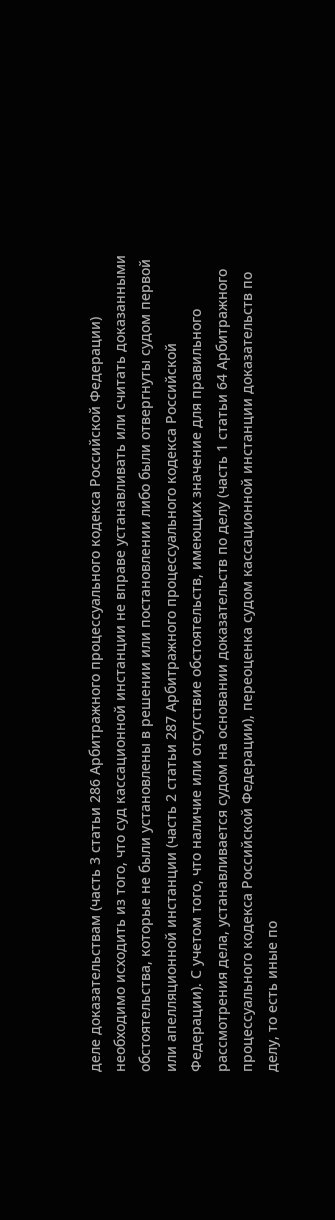деле доказательствам (часть 3 статьи 286 Арбитражного процессуального кодекса Российской Федерации) необходимо исходить из того, что суд кассационной инстанции не вправе устанавливать или считать доказанными обстоятельства, которые не были установлены в решении или постановлении либо были отвергнуты судом первой или апелляционной инстанции (часть 2 статьи 287 Арбитражного процессуального кодекса Российской Федерации). С учетом того, что наличие или отсутствие обстоятельств, имеющих значение для правильного рассмотрения дела, устанавливается судом на основании доказательств по делу (часть 1 статьи 64 Арбитражного процессуального кодекса Российской Федерации), переоценка судом кассационной инстанции доказательств по делу, то есть иные по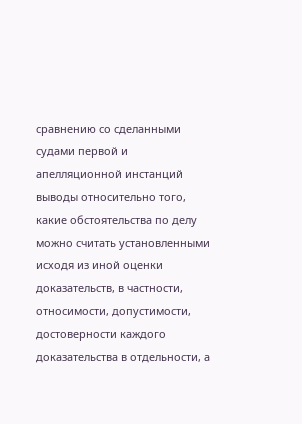сравнению со сделанными судами первой и апелляционной инстанций выводы относительно того, какие обстоятельства по делу можно считать установленными исходя из иной оценки доказательств, в частности, относимости, допустимости, достоверности каждого доказательства в отдельности, а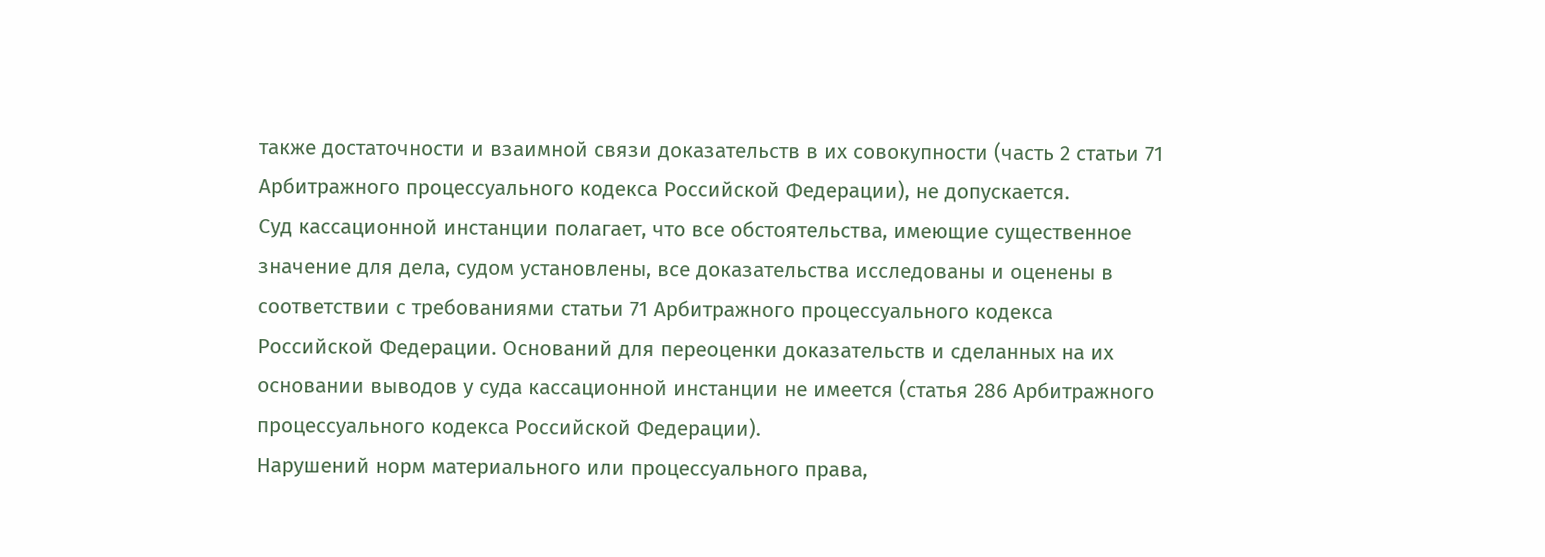также достаточности и взаимной связи доказательств в их совокупности (часть 2 статьи 71 Арбитражного процессуального кодекса Российской Федерации), не допускается.
Суд кассационной инстанции полагает, что все обстоятельства, имеющие существенное значение для дела, судом установлены, все доказательства исследованы и оценены в соответствии с требованиями статьи 71 Арбитражного процессуального кодекса Российской Федерации. Оснований для переоценки доказательств и сделанных на их основании выводов у суда кассационной инстанции не имеется (статья 286 Арбитражного процессуального кодекса Российской Федерации).
Нарушений норм материального или процессуального права,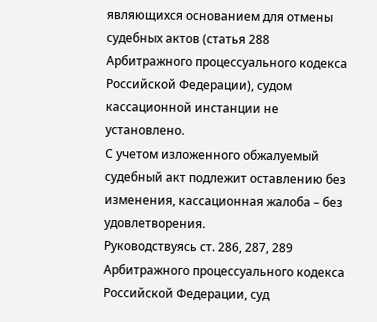являющихся основанием для отмены судебных актов (статья 288 Арбитражного процессуального кодекса Российской Федерации), судом кассационной инстанции не установлено.
С учетом изложенного обжалуемый судебный акт подлежит оставлению без изменения, кассационная жалоба – без удовлетворения.
Руководствуясь ст. 286, 287, 289 Арбитражного процессуального кодекса Российской Федерации, суд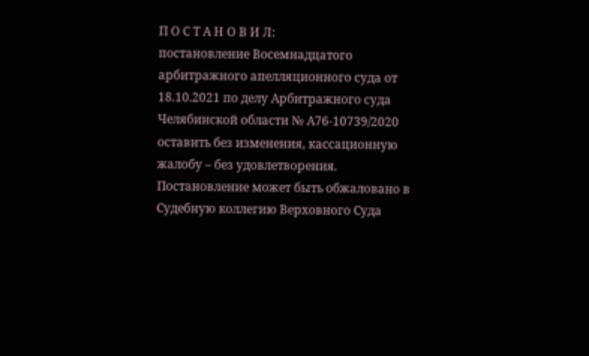П О С Т А Н О В И Л:
постановление Восемнадцатого арбитражного апелляционного суда от 18.10.2021 по делу Арбитражного суда Челябинской области № А76-10739/2020 оставить без изменения, кассационную жалобу – без удовлетворения.
Постановление может быть обжаловано в Судебную коллегию Верховного Суда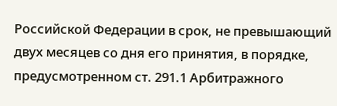Российской Федерации в срок, не превышающий двух месяцев со дня его принятия, в порядке, предусмотренном ст. 291.1 Арбитражного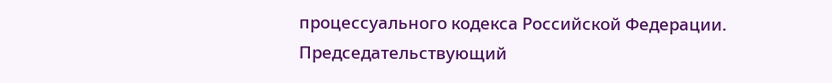процессуального кодекса Российской Федерации.
Председательствующий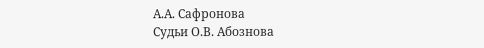А.А. Сафронова
Судьи О.В. Абознова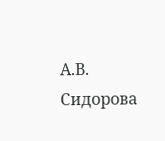А.В. Сидорова